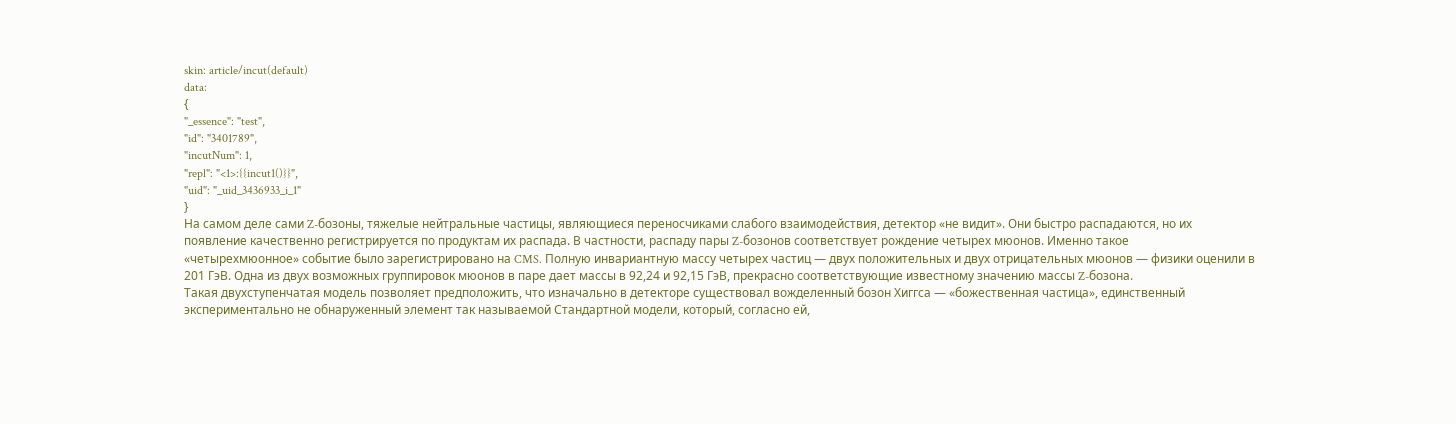skin: article/incut(default)
data:
{
"_essence": "test",
"id": "3401789",
"incutNum": 1,
"repl": "<1>:{{incut1()}}",
"uid": "_uid_3436933_i_1"
}
На самом деле сами Z-бозоны, тяжелые нейтральные частицы, являющиеся переносчиками слабого взаимодействия, детектор «не видит». Они быстро распадаются, но их появление качественно регистрируется по продуктам их распада. В частности, распаду пары Z-бозонов соответствует рождение четырех мюонов. Именно такое
«четырехмюонное» событие было зарегистрировано на CMS. Полную инвариантную массу четырех частиц — двух положительных и двух отрицательных мюонов — физики оценили в 201 ГэВ. Одна из двух возможных группировок мюонов в паре дает массы в 92,24 и 92,15 ГэВ, прекрасно соответствующие известному значению массы Z-бозона.
Такая двухступенчатая модель позволяет предположить, что изначально в детекторе существовал вожделенный бозон Хиггса — «божественная частица», единственный экспериментально не обнаруженный элемент так называемой Стандартной модели, который, согласно ей,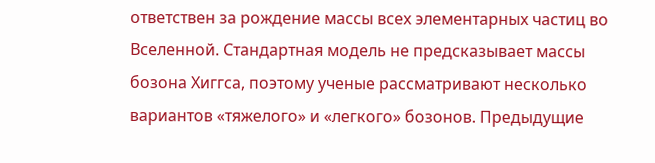ответствен за рождение массы всех элементарных частиц во Вселенной. Стандартная модель не предсказывает массы бозона Хиггса, поэтому ученые рассматривают несколько вариантов «тяжелого» и «легкого» бозонов. Предыдущие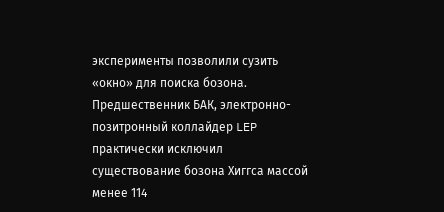эксперименты позволили сузить «окно» для поиска бозона. Предшественник БАК, электронно-позитронный коллайдер LEP практически исключил существование бозона Хиггса массой менее 114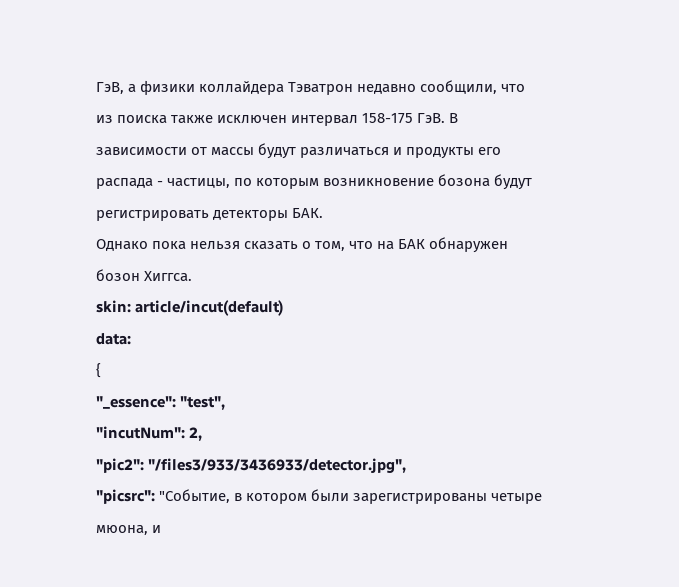ГэВ, а физики коллайдера Тэватрон недавно сообщили, что из поиска также исключен интервал 158-175 ГэВ. В зависимости от массы будут различаться и продукты его распада - частицы, по которым возникновение бозона будут регистрировать детекторы БАК.
Однако пока нельзя сказать о том, что на БАК обнаружен бозон Хиггса.
skin: article/incut(default)
data:
{
"_essence": "test",
"incutNum": 2,
"pic2": "/files3/933/3436933/detector.jpg",
"picsrc": "Событие, в котором были зарегистрированы четыре мюона, и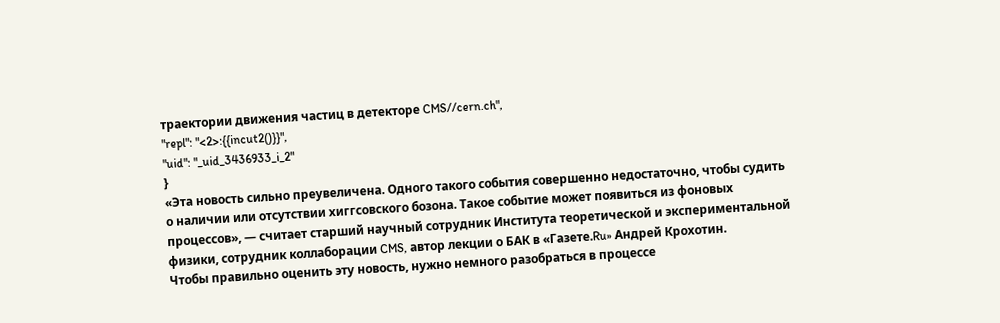траектории движения частиц в детекторе CMS//cern.ch",
"repl": "<2>:{{incut2()}}",
"uid": "_uid_3436933_i_2"
}
«Эта новость сильно преувеличена. Одного такого события совершенно недостаточно, чтобы судить о наличии или отсутствии хиггсовского бозона. Такое событие может появиться из фоновых процессов», — считает старший научный сотрудник Института теоретической и экспериментальной физики, сотрудник коллаборации CMS, автор лекции о БАК в «Газете.Ru» Андрей Крохотин.
Чтобы правильно оценить эту новость, нужно немного разобраться в процессе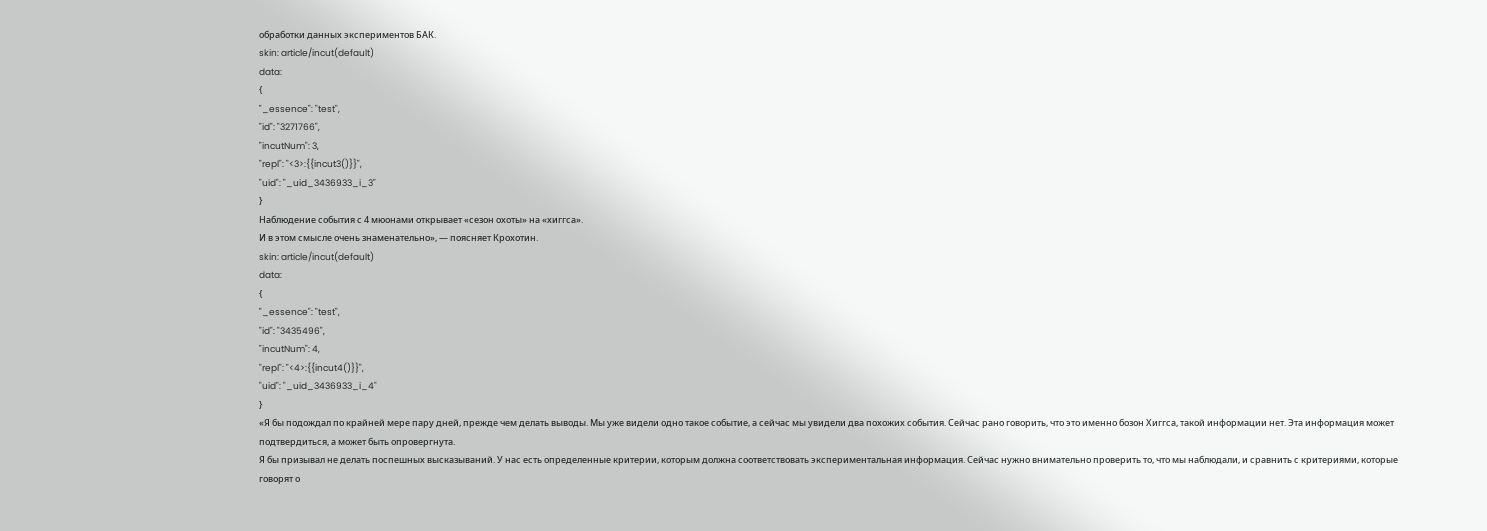обработки данных экспериментов БАК.
skin: article/incut(default)
data:
{
"_essence": "test",
"id": "3271766",
"incutNum": 3,
"repl": "<3>:{{incut3()}}",
"uid": "_uid_3436933_i_3"
}
Наблюдение события с 4 мюонами открывает «сезон охоты» на «хиггса».
И в этом смысле очень знаменательно», — поясняет Крохотин.
skin: article/incut(default)
data:
{
"_essence": "test",
"id": "3435496",
"incutNum": 4,
"repl": "<4>:{{incut4()}}",
"uid": "_uid_3436933_i_4"
}
«Я бы подождал по крайней мере пару дней, прежде чем делать выводы. Мы уже видели одно такое событие, а сейчас мы увидели два похожих события. Сейчас рано говорить, что это именно бозон Хиггса, такой информации нет. Эта информация может подтвердиться, а может быть опровергнута.
Я бы призывал не делать поспешных высказываний. У нас есть определенные критерии, которым должна соответствовать экспериментальная информация. Сейчас нужно внимательно проверить то, что мы наблюдали, и сравнить с критериями, которые говорят о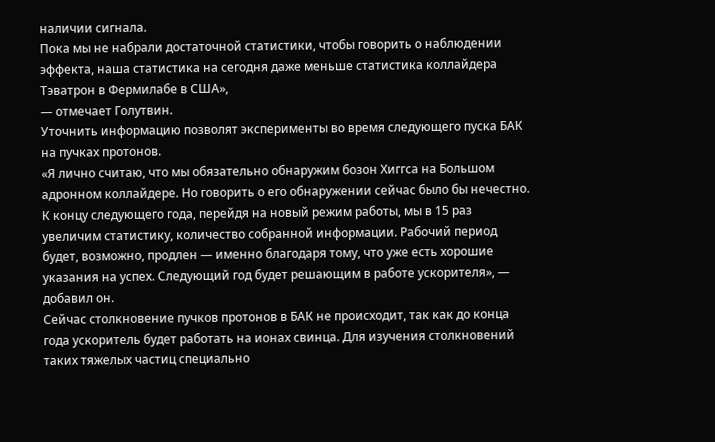наличии сигнала.
Пока мы не набрали достаточной статистики, чтобы говорить о наблюдении эффекта, наша статистика на сегодня даже меньше статистика коллайдера Тэватрон в Фермилабе в США»,
— отмечает Голутвин.
Уточнить информацию позволят эксперименты во время следующего пуска БАК на пучках протонов.
«Я лично считаю, что мы обязательно обнаружим бозон Хиггса на Большом адронном коллайдере. Но говорить о его обнаружении сейчас было бы нечестно.
К концу следующего года, перейдя на новый режим работы, мы в 15 раз увеличим статистику, количество собранной информации. Рабочий период будет, возможно, продлен — именно благодаря тому, что уже есть хорошие указания на успех. Следующий год будет решающим в работе ускорителя», — добавил он.
Сейчас столкновение пучков протонов в БАК не происходит, так как до конца года ускоритель будет работать на ионах свинца. Для изучения столкновений таких тяжелых частиц специально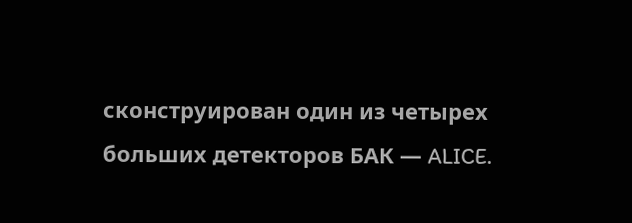сконструирован один из четырех больших детекторов БАК — ALICE.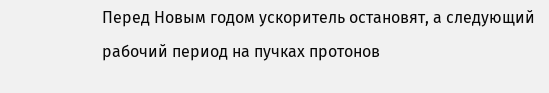Перед Новым годом ускоритель остановят, а следующий рабочий период на пучках протонов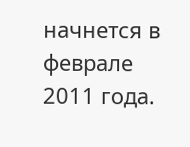начнется в феврале 2011 года.